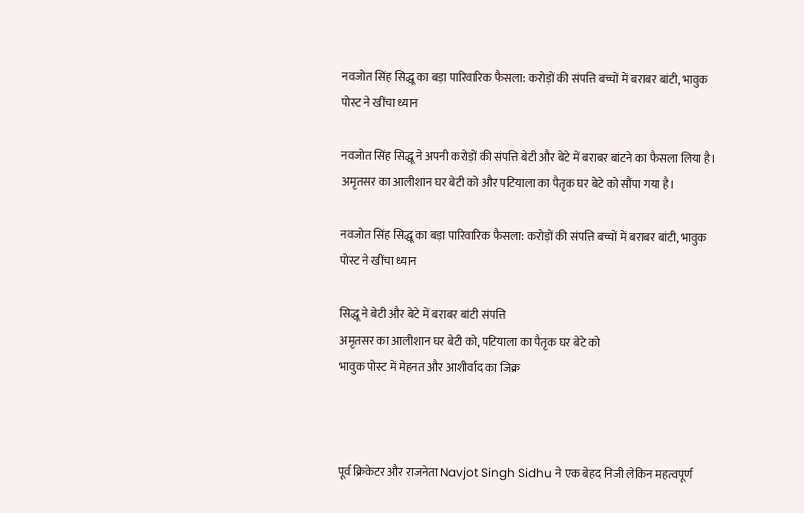नवजोत सिंह सिद्धू का बड़ा पारिवारिक फैसला: करोड़ों की संपत्ति बच्चों में बराबर बांटी, भावुक पोस्ट ने खींचा ध्यान

नवजोत सिंह सिद्धू ने अपनी करोड़ों की संपत्ति बेटी और बेटे में बराबर बांटने का फैसला लिया है। अमृतसर का आलीशान घर बेटी को और पटियाला का पैतृक घर बेटे को सौंपा गया है।

नवजोत सिंह सिद्धू का बड़ा पारिवारिक फैसला: करोड़ों की संपत्ति बच्चों में बराबर बांटी, भावुक पोस्ट ने खींचा ध्यान

सिद्धू ने बेटी और बेटे में बराबर बांटी संपत्ति
अमृतसर का आलीशान घर बेटी को, पटियाला का पैतृक घर बेटे को
भावुक पोस्ट में मेहनत और आशीर्वाद का जिक्र



पूर्व क्रिकेटर और राजनेता Navjot Singh Sidhu ने एक बेहद निजी लेकिन महत्वपूर्ण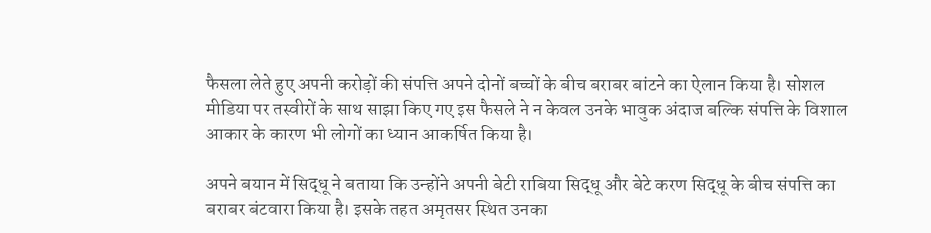फैसला लेते हुए अपनी करोड़ों की संपत्ति अपने दोनों बच्चों के बीच बराबर बांटने का ऐलान किया है। सोशल मीडिया पर तस्वीरों के साथ साझा किए गए इस फैसले ने न केवल उनके भावुक अंदाज बल्कि संपत्ति के विशाल आकार के कारण भी लोगों का ध्यान आकर्षित किया है।

अपने बयान में सिद्धू ने बताया कि उन्होंने अपनी बेटी राबिया सिद्धू और बेटे करण सिद्धू के बीच संपत्ति का बराबर बंटवारा किया है। इसके तहत अमृतसर स्थित उनका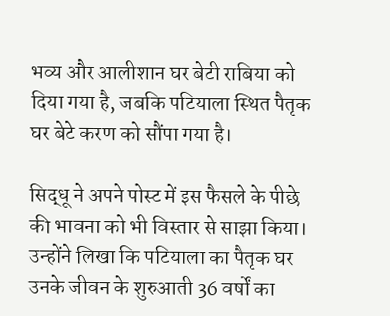भव्य और आलीशान घर बेटी राबिया को दिया गया है, जबकि पटियाला स्थित पैतृक घर बेटे करण को सौंपा गया है।

सिद्धू ने अपने पोस्ट में इस फैसले के पीछे की भावना को भी विस्तार से साझा किया। उन्होंने लिखा कि पटियाला का पैतृक घर उनके जीवन के शुरुआती 36 वर्षों का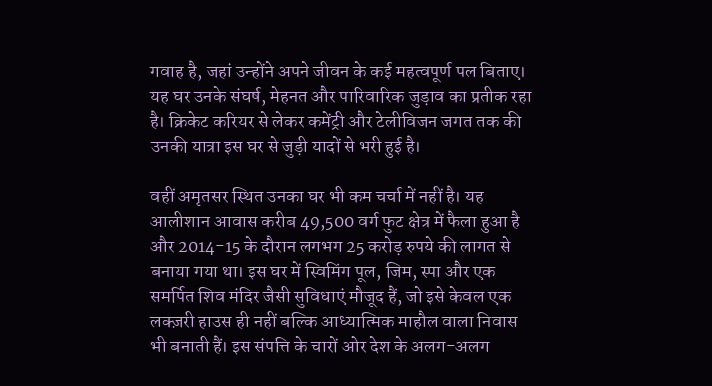गवाह है, जहां उन्होंने अपने जीवन के कई महत्वपूर्ण पल बिताए। यह घर उनके संघर्ष, मेहनत और पारिवारिक जुड़ाव का प्रतीक रहा है। क्रिकेट करियर से लेकर कमेंट्री और टेलीविजन जगत तक की उनकी यात्रा इस घर से जुड़ी यादों से भरी हुई है।

वहीं अमृतसर स्थित उनका घर भी कम चर्चा में नहीं है। यह आलीशान आवास करीब 49,500 वर्ग फुट क्षेत्र में फैला हुआ है और 2014-15 के दौरान लगभग 25 करोड़ रुपये की लागत से बनाया गया था। इस घर में स्विमिंग पूल, जिम, स्पा और एक समर्पित शिव मंदिर जैसी सुविधाएं मौजूद हैं, जो इसे केवल एक लक्ज़री हाउस ही नहीं बल्कि आध्यात्मिक माहौल वाला निवास भी बनाती हैं। इस संपत्ति के चारों ओर देश के अलग-अलग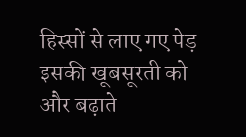हिस्सों से लाए गए पेड़ इसकी खूबसूरती को और बढ़ाते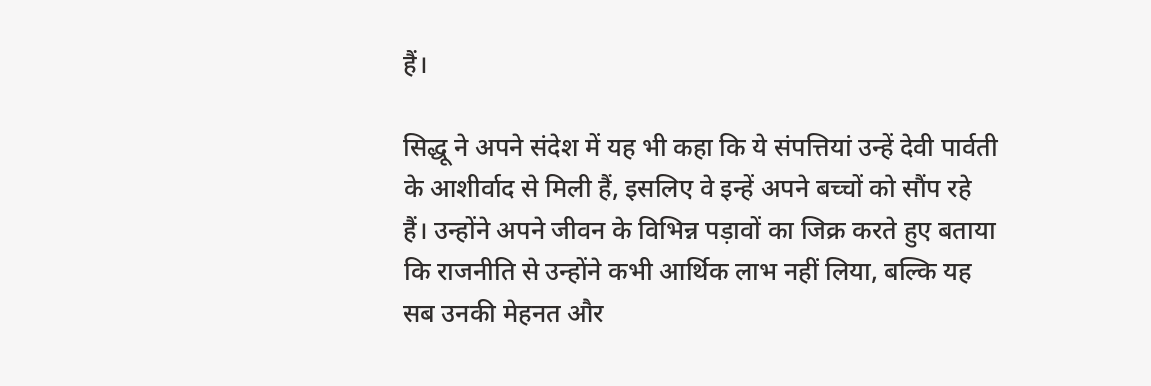हैं।

सिद्धू ने अपने संदेश में यह भी कहा कि ये संपत्तियां उन्हें देवी पार्वती के आशीर्वाद से मिली हैं, इसलिए वे इन्हें अपने बच्चों को सौंप रहे हैं। उन्होंने अपने जीवन के विभिन्न पड़ावों का जिक्र करते हुए बताया कि राजनीति से उन्होंने कभी आर्थिक लाभ नहीं लिया, बल्कि यह सब उनकी मेहनत और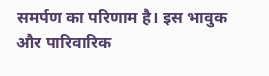समर्पण का परिणाम है। इस भावुक और पारिवारिक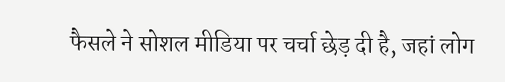फैसले ने सोशल मीडिया पर चर्चा छेड़ दी है, जहां लोग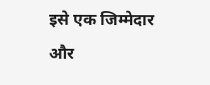इसे एक जिम्मेदार और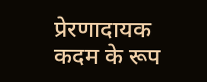प्रेरणादायक कदम के रूप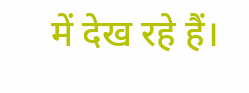में देख रहे हैं।